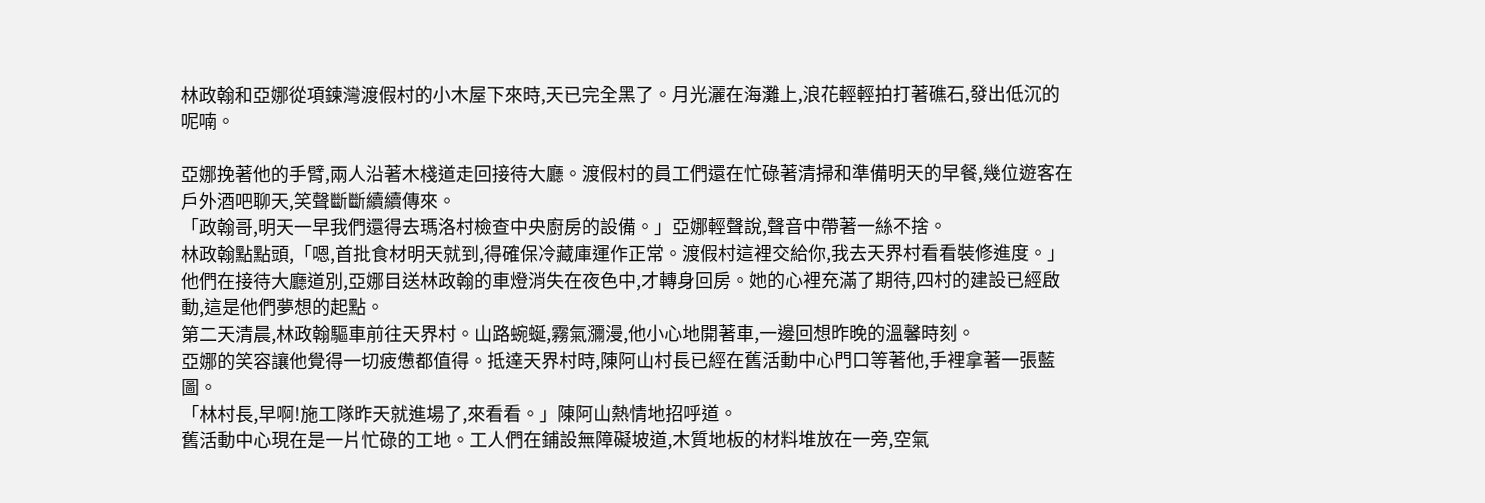林政翰和亞娜從項鍊灣渡假村的小木屋下來時,天已完全黑了。月光灑在海灘上,浪花輕輕拍打著礁石,發出低沉的呢喃。

亞娜挽著他的手臂,兩人沿著木棧道走回接待大廳。渡假村的員工們還在忙碌著清掃和準備明天的早餐,幾位遊客在戶外酒吧聊天,笑聲斷斷續續傳來。
「政翰哥,明天一早我們還得去瑪洛村檢查中央廚房的設備。」亞娜輕聲說,聲音中帶著一絲不捨。
林政翰點點頭,「嗯,首批食材明天就到,得確保冷藏庫運作正常。渡假村這裡交給你,我去天界村看看裝修進度。」
他們在接待大廳道別,亞娜目送林政翰的車燈消失在夜色中,才轉身回房。她的心裡充滿了期待,四村的建設已經啟動,這是他們夢想的起點。
第二天清晨,林政翰驅車前往天界村。山路蜿蜒,霧氣瀰漫,他小心地開著車,一邊回想昨晚的溫馨時刻。
亞娜的笑容讓他覺得一切疲憊都值得。抵達天界村時,陳阿山村長已經在舊活動中心門口等著他,手裡拿著一張藍圖。
「林村長,早啊!施工隊昨天就進場了,來看看。」陳阿山熱情地招呼道。
舊活動中心現在是一片忙碌的工地。工人們在鋪設無障礙坡道,木質地板的材料堆放在一旁,空氣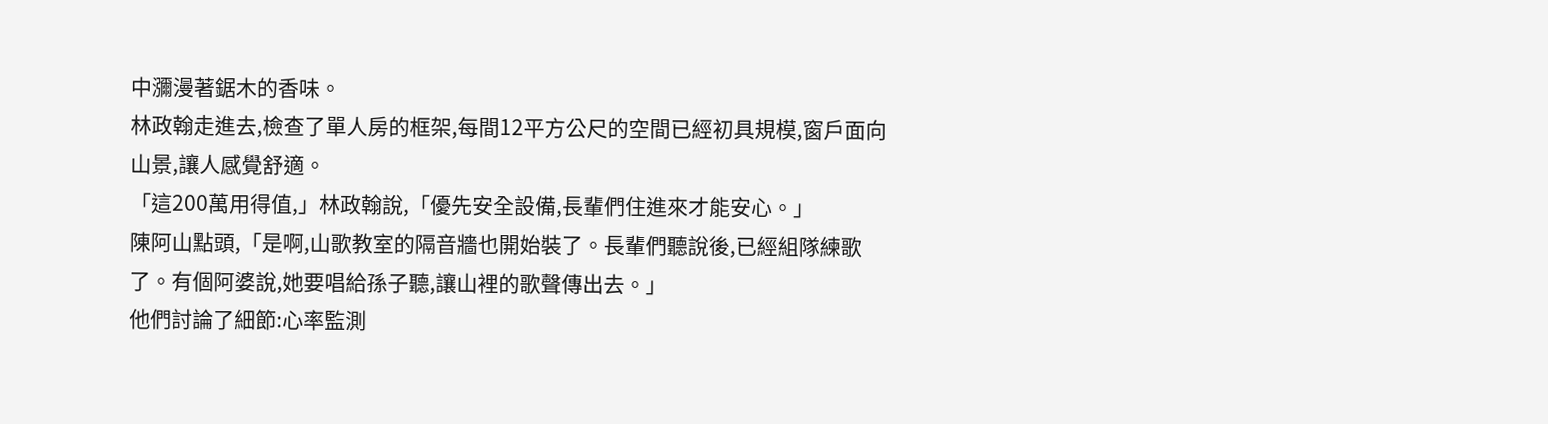中瀰漫著鋸木的香味。
林政翰走進去,檢查了單人房的框架,每間12平方公尺的空間已經初具規模,窗戶面向山景,讓人感覺舒適。
「這200萬用得值,」林政翰說,「優先安全設備,長輩們住進來才能安心。」
陳阿山點頭,「是啊,山歌教室的隔音牆也開始裝了。長輩們聽說後,已經組隊練歌了。有個阿婆說,她要唱給孫子聽,讓山裡的歌聲傳出去。」
他們討論了細節:心率監測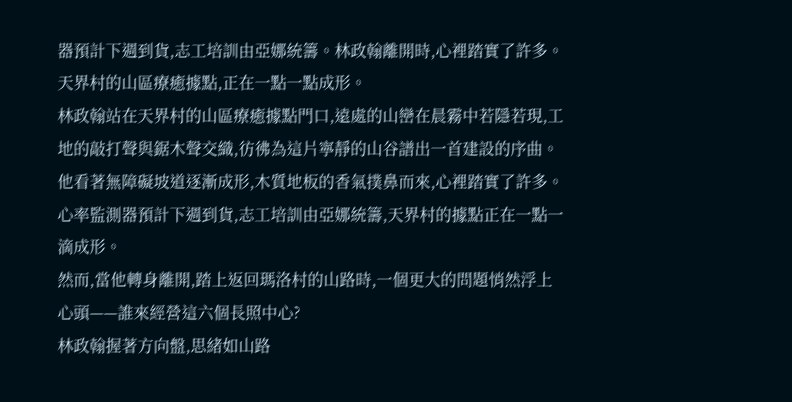器預計下週到貨,志工培訓由亞娜統籌。林政翰離開時,心裡踏實了許多。天界村的山區療癒據點,正在一點一點成形。
林政翰站在天界村的山區療癒據點門口,遠處的山巒在晨霧中若隱若現,工地的敲打聲與鋸木聲交織,彷彿為這片寧靜的山谷譜出一首建設的序曲。
他看著無障礙坡道逐漸成形,木質地板的香氣撲鼻而來,心裡踏實了許多。心率監測器預計下週到貨,志工培訓由亞娜統籌,天界村的據點正在一點一滴成形。
然而,當他轉身離開,踏上返回瑪洛村的山路時,一個更大的問題悄然浮上心頭——誰來經營這六個長照中心?
林政翰握著方向盤,思緒如山路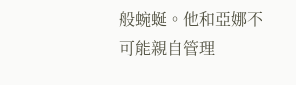般蜿蜒。他和亞娜不可能親自管理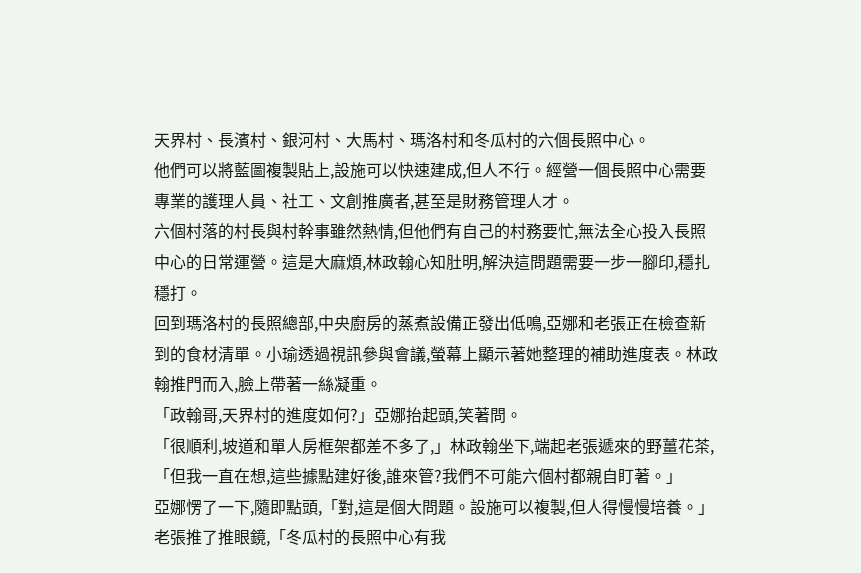天界村、長濱村、銀河村、大馬村、瑪洛村和冬瓜村的六個長照中心。
他們可以將藍圖複製貼上,設施可以快速建成,但人不行。經營一個長照中心需要專業的護理人員、社工、文創推廣者,甚至是財務管理人才。
六個村落的村長與村幹事雖然熱情,但他們有自己的村務要忙,無法全心投入長照中心的日常運營。這是大麻煩,林政翰心知肚明,解決這問題需要一步一腳印,穩扎穩打。
回到瑪洛村的長照總部,中央廚房的蒸煮設備正發出低鳴,亞娜和老張正在檢查新到的食材清單。小瑜透過視訊參與會議,螢幕上顯示著她整理的補助進度表。林政翰推門而入,臉上帶著一絲凝重。
「政翰哥,天界村的進度如何?」亞娜抬起頭,笑著問。
「很順利,坡道和單人房框架都差不多了,」林政翰坐下,端起老張遞來的野薑花茶,「但我一直在想,這些據點建好後,誰來管?我們不可能六個村都親自盯著。」
亞娜愣了一下,隨即點頭,「對,這是個大問題。設施可以複製,但人得慢慢培養。」
老張推了推眼鏡,「冬瓜村的長照中心有我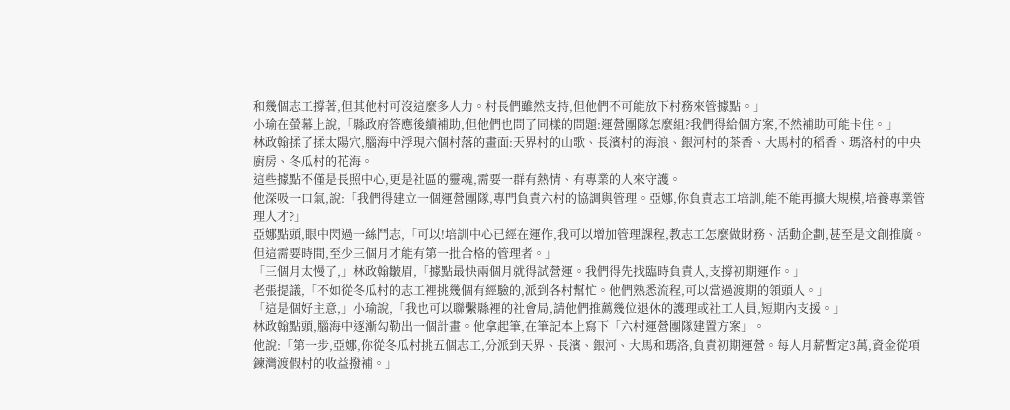和幾個志工撐著,但其他村可沒這麼多人力。村長們雖然支持,但他們不可能放下村務來管據點。」
小瑜在螢幕上說,「縣政府答應後續補助,但他們也問了同樣的問題:運營團隊怎麼組?我們得給個方案,不然補助可能卡住。」
林政翰揉了揉太陽穴,腦海中浮現六個村落的畫面:天界村的山歌、長濱村的海浪、銀河村的茶香、大馬村的稻香、瑪洛村的中央廚房、冬瓜村的花海。
這些據點不僅是長照中心,更是社區的靈魂,需要一群有熱情、有專業的人來守護。
他深吸一口氣,說:「我們得建立一個運營團隊,專門負責六村的協調與管理。亞娜,你負責志工培訓,能不能再擴大規模,培養專業管理人才?」
亞娜點頭,眼中閃過一絲鬥志,「可以!培訓中心已經在運作,我可以增加管理課程,教志工怎麼做財務、活動企劃,甚至是文創推廣。但這需要時間,至少三個月才能有第一批合格的管理者。」
「三個月太慢了,」林政翰皺眉,「據點最快兩個月就得試營運。我們得先找臨時負責人,支撐初期運作。」
老張提議,「不如從冬瓜村的志工裡挑幾個有經驗的,派到各村幫忙。他們熟悉流程,可以當過渡期的領頭人。」
「這是個好主意,」小瑜說,「我也可以聯繫縣裡的社會局,請他們推薦幾位退休的護理或社工人員,短期內支援。」
林政翰點頭,腦海中逐漸勾勒出一個計畫。他拿起筆,在筆記本上寫下「六村運營團隊建置方案」。
他說:「第一步,亞娜,你從冬瓜村挑五個志工,分派到天界、長濱、銀河、大馬和瑪洛,負責初期運營。每人月薪暫定3萬,資金從項鍊灣渡假村的收益撥補。」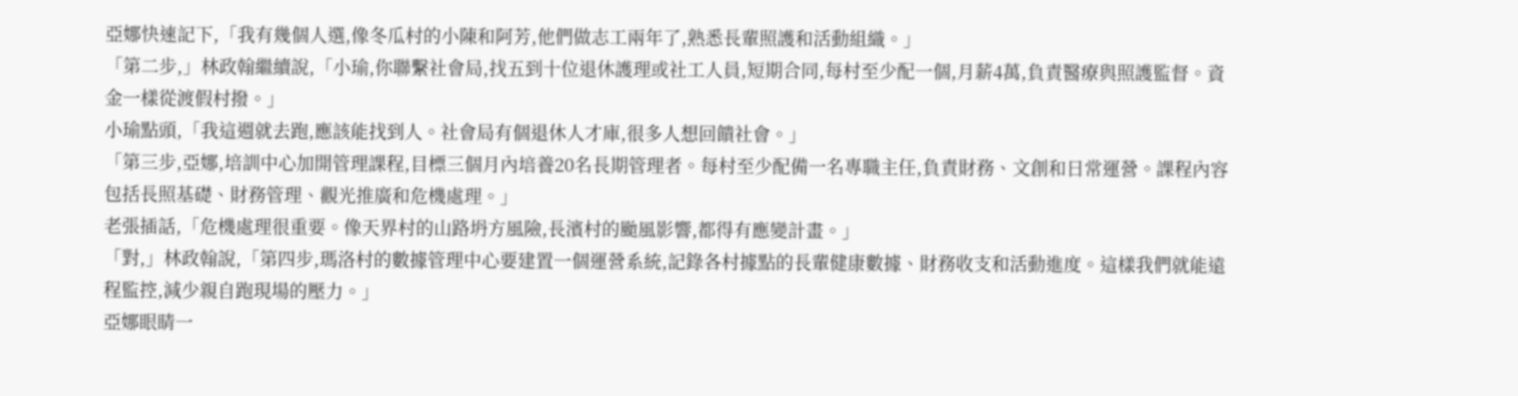亞娜快速記下,「我有幾個人選,像冬瓜村的小陳和阿芳,他們做志工兩年了,熟悉長輩照護和活動組織。」
「第二步,」林政翰繼續說,「小瑜,你聯繫社會局,找五到十位退休護理或社工人員,短期合同,每村至少配一個,月薪4萬,負責醫療與照護監督。資金一樣從渡假村撥。」
小瑜點頭,「我這週就去跑,應該能找到人。社會局有個退休人才庫,很多人想回饋社會。」
「第三步,亞娜,培訓中心加開管理課程,目標三個月內培養20名長期管理者。每村至少配備一名專職主任,負責財務、文創和日常運營。課程內容包括長照基礎、財務管理、觀光推廣和危機處理。」
老張插話,「危機處理很重要。像天界村的山路坍方風險,長濱村的颱風影響,都得有應變計畫。」
「對,」林政翰說,「第四步,瑪洛村的數據管理中心要建置一個運營系統,記錄各村據點的長輩健康數據、財務收支和活動進度。這樣我們就能遠程監控,減少親自跑現場的壓力。」
亞娜眼睛一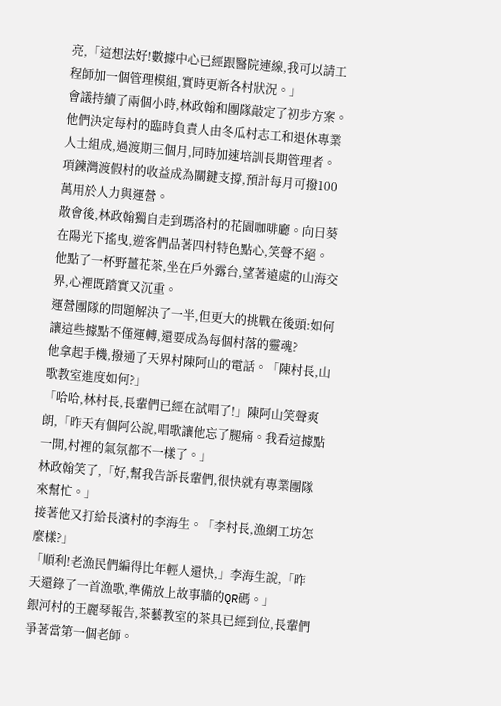亮,「這想法好!數據中心已經跟醫院連線,我可以請工程師加一個管理模組,實時更新各村狀況。」
會議持續了兩個小時,林政翰和團隊敲定了初步方案。他們決定每村的臨時負責人由冬瓜村志工和退休專業人士組成,過渡期三個月,同時加速培訓長期管理者。
項鍊灣渡假村的收益成為關鍵支撐,預計每月可撥100萬用於人力與運營。
散會後,林政翰獨自走到瑪洛村的花園咖啡廳。向日葵在陽光下搖曳,遊客們品著四村特色點心,笑聲不絕。
他點了一杯野薑花茶,坐在戶外露台,望著遠處的山海交界,心裡既踏實又沉重。
運營團隊的問題解決了一半,但更大的挑戰在後頭:如何讓這些據點不僅運轉,還要成為每個村落的靈魂?
他拿起手機,撥通了天界村陳阿山的電話。「陳村長,山歌教室進度如何?」
「哈哈,林村長,長輩們已經在試唱了!」陳阿山笑聲爽朗,「昨天有個阿公說,唱歌讓他忘了腿痛。我看這據點一開,村裡的氣氛都不一樣了。」
林政翰笑了,「好,幫我告訴長輩們,很快就有專業團隊來幫忙。」
接著他又打給長濱村的李海生。「李村長,漁網工坊怎麼樣?」
「順利!老漁民們編得比年輕人還快,」李海生說,「昨天還錄了一首漁歌,準備放上故事牆的QR碼。」
銀河村的王麗琴報告,茶藝教室的茶具已經到位,長輩們爭著當第一個老師。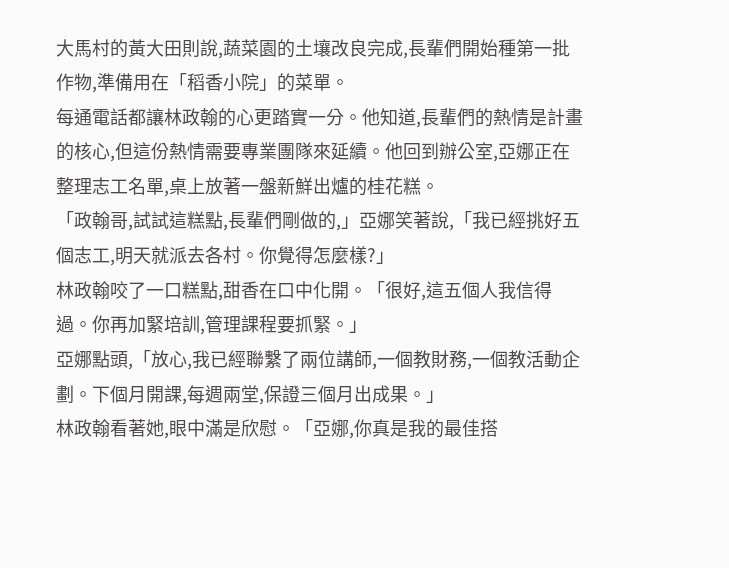大馬村的黃大田則說,蔬菜園的土壤改良完成,長輩們開始種第一批作物,準備用在「稻香小院」的菜單。
每通電話都讓林政翰的心更踏實一分。他知道,長輩們的熱情是計畫的核心,但這份熱情需要專業團隊來延續。他回到辦公室,亞娜正在整理志工名單,桌上放著一盤新鮮出爐的桂花糕。
「政翰哥,試試這糕點,長輩們剛做的,」亞娜笑著說,「我已經挑好五個志工,明天就派去各村。你覺得怎麼樣?」
林政翰咬了一口糕點,甜香在口中化開。「很好,這五個人我信得過。你再加緊培訓,管理課程要抓緊。」
亞娜點頭,「放心,我已經聯繫了兩位講師,一個教財務,一個教活動企劃。下個月開課,每週兩堂,保證三個月出成果。」
林政翰看著她,眼中滿是欣慰。「亞娜,你真是我的最佳搭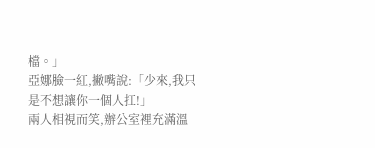檔。」
亞娜臉一紅,撇嘴說:「少來,我只是不想讓你一個人扛!」
兩人相視而笑,辦公室裡充滿溫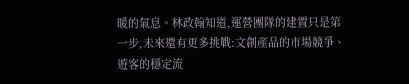暖的氣息。林政翰知道,運營團隊的建置只是第一步,未來還有更多挑戰:文創產品的市場競爭、遊客的穩定流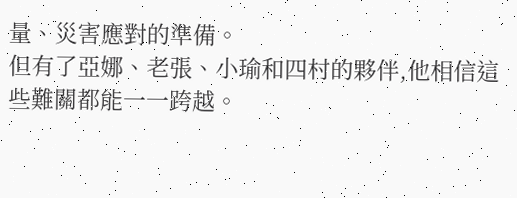量、災害應對的準備。
但有了亞娜、老張、小瑜和四村的夥伴,他相信這些難關都能一一跨越。